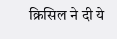क्रिसिल ने दी ये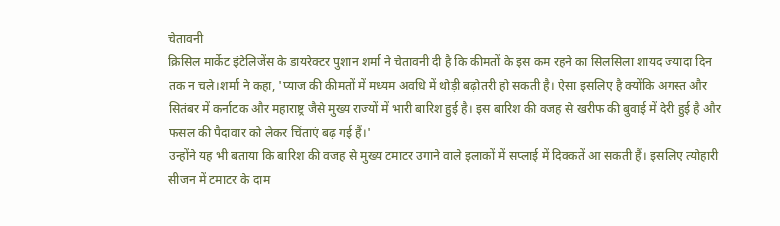चेतावनी
क्रिसिल मार्केट इंटेलिजेंस के डायरेक्टर पुशान शर्मा ने चेतावनी दी है कि कीमतों के इस कम रहने का सिलसिला शायद ज्यादा दिन तक न चले।शर्मा ने कहा, 'प्याज की कीमतों में मध्यम अवधि में थोड़ी बढ़ोतरी हो सकती है। ऐसा इसलिए है क्योंकि अगस्त और सितंबर में कर्नाटक और महाराष्ट्र जैसे मुख्य राज्यों में भारी बारिश हुई है। इस बारिश की वजह से खरीफ की बुवाई में देरी हुई है और फसल की पैदावार को लेकर चिंताएं बढ़ गई हैं।'
उन्होंने यह भी बताया कि बारिश की वजह से मुख्य टमाटर उगाने वाले इलाकों में सप्लाई में दिक्कतें आ सकती हैं। इसलिए त्योहारी सीजन में टमाटर के दाम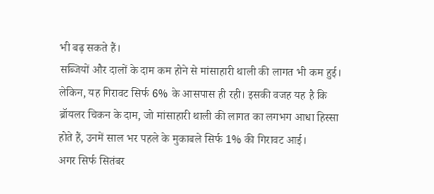भी बढ़ सकते हैं।
सब्जियों और दालों के दाम कम होने से मांसाहारी थाली की लागत भी कम हुई। लेकिन, यह गिरावट सिर्फ 6% के आसपास ही रही। इसकी वजह यह है कि ब्रॉयलर चिकन के दाम, जो मांसाहारी थाली की लागत का लगभग आधा हिस्सा होते हैं, उनमें साल भर पहले के मुकाबले सिर्फ 1% की गिरावट आई।
अगर सिर्फ सितंबर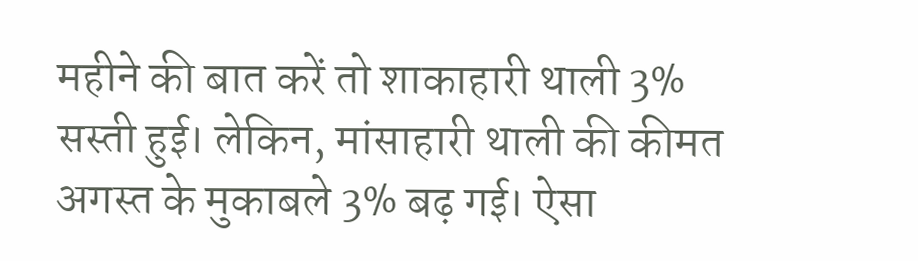महीने की बात करें तो शाकाहारी थाली 3% सस्ती हुई। लेकिन, मांसाहारी थाली की कीमत अगस्त के मुकाबले 3% बढ़ गई। ऐसा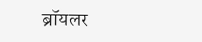ब्रॉयलर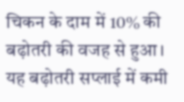चिकन के दाम में 10% की बढ़ोतरी की वजह से हुआ। यह बढ़ोतरी सप्लाई में कमी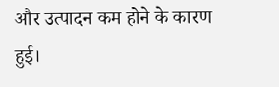और उत्पादन कम होने के कारण हुई।